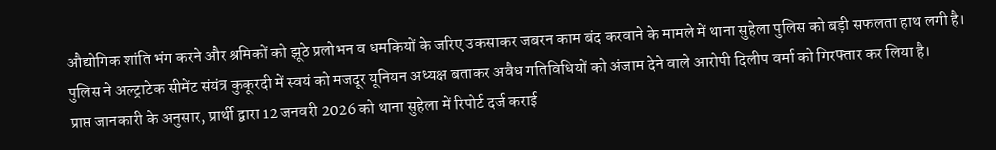औद्योगिक शांति भंग करने और श्रमिकों को झूठे प्रलोभन व धमकियों के जरिए उकसाकर जबरन काम बंद करवाने के मामले में थाना सुहेला पुलिस को बड़ी सफलता हाथ लगी है। पुलिस ने अल्ट्राटेक सीमेंट संयंत्र कुकूरदी में स्वयं को मजदूर यूनियन अध्यक्ष बताकर अवैध गतिविधियों को अंजाम देने वाले आरोपी दिलीप वर्मा को गिरफ्तार कर लिया है।
प्राप्त जानकारी के अनुसार, प्रार्थी द्वारा 12 जनवरी 2026 को थाना सुहेला में रिपोर्ट दर्ज कराई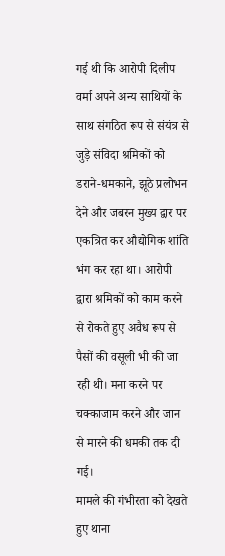गई थी कि आरोपी दिलीप वर्मा अपने अन्य साथियों के साथ संगठित रूप से संयंत्र से जुड़े संविदा श्रमिकों को डराने-धमकाने, झूठे प्रलोभन देने और जबरन मुख्य द्वार पर एकत्रित कर औद्योगिक शांति भंग कर रहा था। आरोपी द्वारा श्रमिकों को काम करने से रोकते हुए अवैध रूप से पैसों की वसूली भी की जा रही थी। मना करने पर चक्काजाम करने और जान से मारने की धमकी तक दी गई।
मामले की गंभीरता को देखते हुए थाना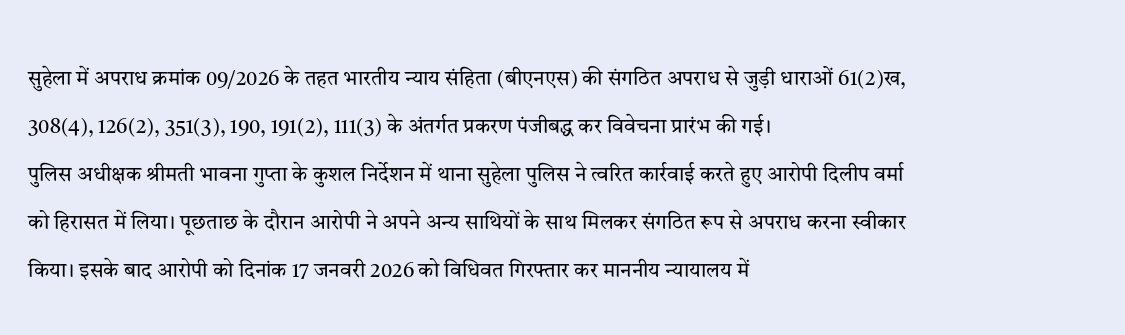सुहेला में अपराध क्रमांक 09/2026 के तहत भारतीय न्याय संहिता (बीएनएस) की संगठित अपराध से जुड़ी धाराओं 61(2)ख, 308(4), 126(2), 351(3), 190, 191(2), 111(3) के अंतर्गत प्रकरण पंजीबद्ध कर विवेचना प्रारंभ की गई।
पुलिस अधीक्षक श्रीमती भावना गुप्ता के कुशल निर्देशन में थाना सुहेला पुलिस ने त्वरित कार्रवाई करते हुए आरोपी दिलीप वर्मा को हिरासत में लिया। पूछताछ के दौरान आरोपी ने अपने अन्य साथियों के साथ मिलकर संगठित रूप से अपराध करना स्वीकार किया। इसके बाद आरोपी को दिनांक 17 जनवरी 2026 को विधिवत गिरफ्तार कर माननीय न्यायालय में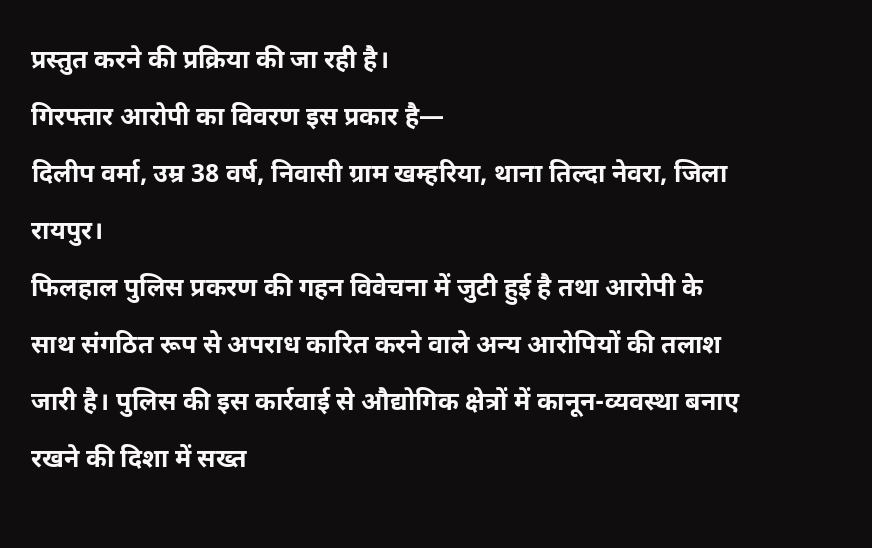प्रस्तुत करने की प्रक्रिया की जा रही है।
गिरफ्तार आरोपी का विवरण इस प्रकार है—
दिलीप वर्मा, उम्र 38 वर्ष, निवासी ग्राम खम्हरिया, थाना तिल्दा नेवरा, जिला रायपुर।
फिलहाल पुलिस प्रकरण की गहन विवेचना में जुटी हुई है तथा आरोपी के साथ संगठित रूप से अपराध कारित करने वाले अन्य आरोपियों की तलाश जारी है। पुलिस की इस कार्रवाई से औद्योगिक क्षेत्रों में कानून-व्यवस्था बनाए रखने की दिशा में सख्त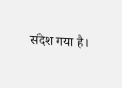संदेश गया है।